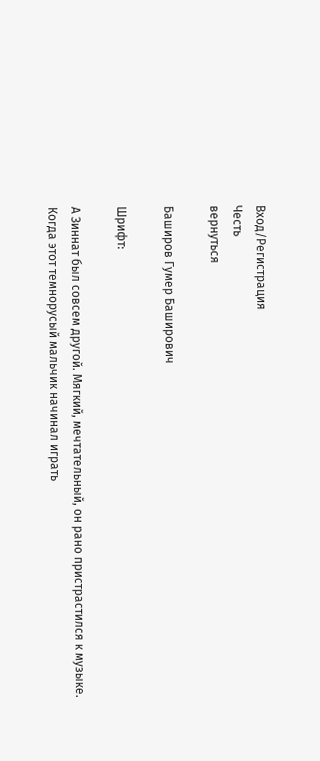Вход/Регистрация
Честь
вернуться

Баширов Гумер Баширович

Шрифт:

А Зиннат был совсем другой. Мягкий, мечтательный, он рано пристрастился к музыке. Когда этот темнорусый мальчик начинал играть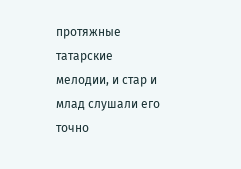протяжные татарские мелодии, и стар и млад слушали его точно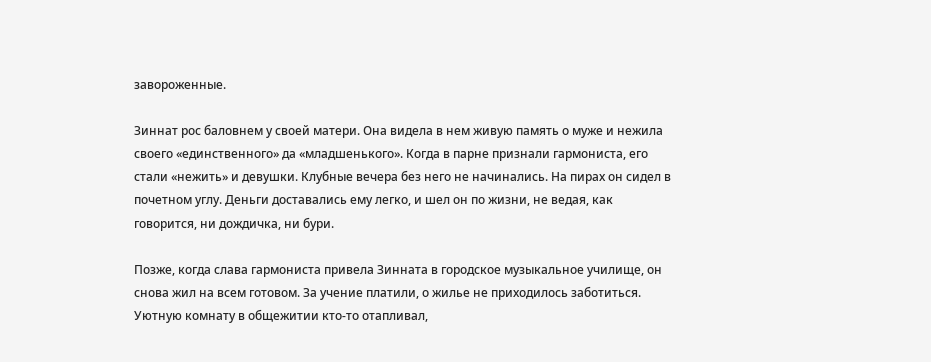завороженные.

Зиннат рос баловнем у своей матери. Она видела в нем живую память о муже и нежила своего «единственного» да «младшенького». Когда в парне признали гармониста, его стали «нежить» и девушки. Клубные вечера без него не начинались. На пирах он сидел в почетном углу. Деньги доставались ему легко, и шел он по жизни, не ведая, как говорится, ни дождичка, ни бури.

Позже, когда слава гармониста привела Зинната в городское музыкальное училище, он снова жил на всем готовом. За учение платили, о жилье не приходилось заботиться. Уютную комнату в общежитии кто-то отапливал,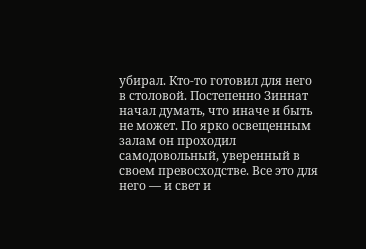убирал. Кто-то готовил для него в столовой. Постепенно Зиннат начал думать, что иначе и быть не может. По ярко освещенным залам он проходил самодовольный, уверенный в своем превосходстве. Все это для него — и свет и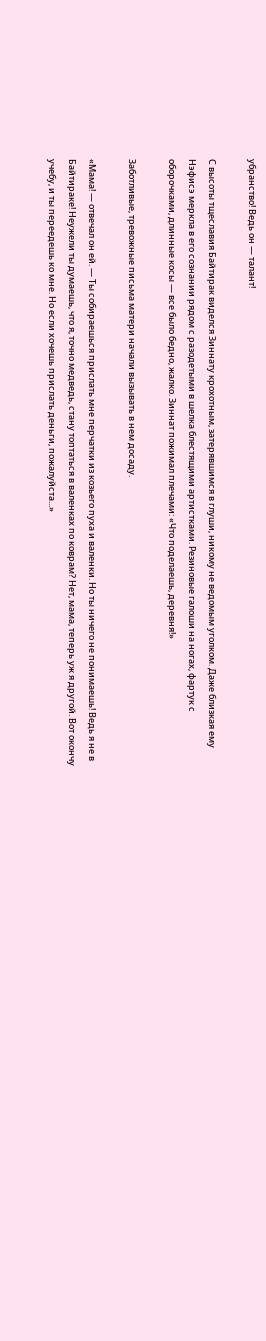убранство! Ведь он — талант!

С высоты тщеславия Байтирак виделся Зиннату крохотным, затерявшимся в глуши, никому не ведомым уголком. Даже близкая ему Нэфисэ меркла в его сознании рядом с разодетыми в шелка блестящими артистками. Резиновые галоши на ногах, фартук с оборочками, длинные косы — все было бедно, жалко. Зиннат пожимал плечами: «Что поделаешь, деревня!»

Заботливые, тревожные письма матери начали вызывать в нем досаду.

«Мама! — отвечал он ей. — Ты собираешься прислать мне перчатки из козьего пуха и валенки. Но ты ничего не понимаешь! Ведь я не в Байтираке! Неужели ты думаешь, что я, точно медведь, стану топтаться в валенках по коврам? Нет, мама, теперь уж я другой. Вот окончу учебу, и ты переедешь ко мне. Но если хочешь прислать деньги, пожалуйста...»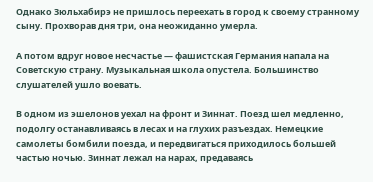Однако Зюльхабирэ не пришлось переехать в город к своему странному сыну. Прохворав дня три, она неожиданно умерла.

А потом вдруг новое несчастье — фашистская Германия напала на Советскую страну. Музыкальная школа опустела. Большинство слушателей ушло воевать.

В одном из эшелонов уехал на фронт и Зиннат. Поезд шел медленно, подолгу останавливаясь в лесах и на глухих разъездах. Немецкие самолеты бомбили поезда, и передвигаться приходилось большей частью ночью. Зиннат лежал на нарах, предаваясь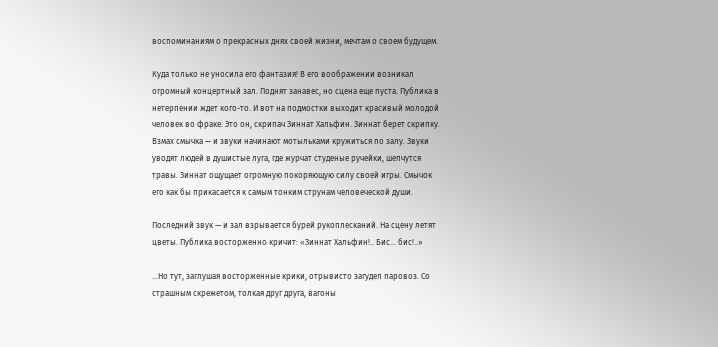воспоминаниям о прекрасных днях своей жизни, мечтам о своем будущем.

Куда только не уносила его фантазия! В его воображении возникал огромный концертный зал. Поднят занавес, но сцена еще пуста. Публика в нетерпении ждет кого-то. И вот на подмостки выходит красивый молодой человек во фраке. Это он, скрипач Зиннат Хальфин. Зиннат берет скрипку. Взмах смычка — и звуки начинают мотыльками кружиться по залу. Звуки уводят людей в душистые луга, где журчат студеные ручейки, шепчутся травы. Зиннат ощущает огромную покоряющую силу своей игры. Смычок его как бы прикасается к самым тонким струнам человеческой души.

Последний звук — и зал взрывается бурей рукоплесканий. На сцену летят цветы. Публика восторженно кричит: «Зиннат Хальфин!.. Бис... бис!..»

...Но тут, заглушая восторженные крики, отрывисто загудел паровоз. Со страшным скрежетом, толкая друг друга, вагоны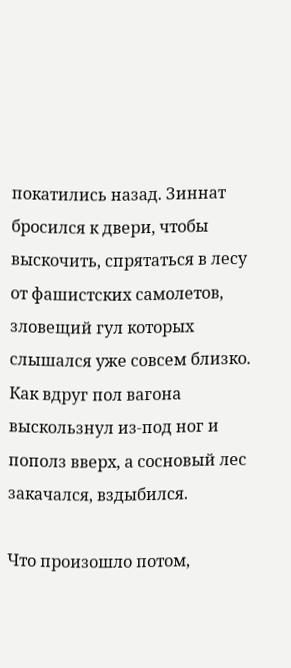покатились назад. Зиннат бросился к двери, чтобы выскочить, спрятаться в лесу от фашистских самолетов, зловещий гул которых слышался уже совсем близко. Как вдруг пол вагона выскользнул из-под ног и пополз вверх, а сосновый лес закачался, вздыбился.

Что произошло потом,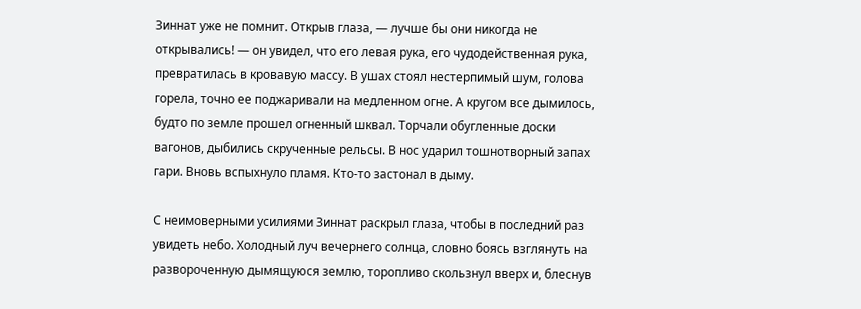Зиннат уже не помнит. Открыв глаза, — лучше бы они никогда не открывались! — он увидел, что его левая рука, его чудодейственная рука, превратилась в кровавую массу. В ушах стоял нестерпимый шум, голова горела, точно ее поджаривали на медленном огне. А кругом все дымилось, будто по земле прошел огненный шквал. Торчали обугленные доски вагонов, дыбились скрученные рельсы. В нос ударил тошнотворный запах гари. Вновь вспыхнуло пламя. Кто-то застонал в дыму.

С неимоверными усилиями Зиннат раскрыл глаза, чтобы в последний раз увидеть небо. Холодный луч вечернего солнца, словно боясь взглянуть на развороченную дымящуюся землю, торопливо скользнул вверх и, блеснув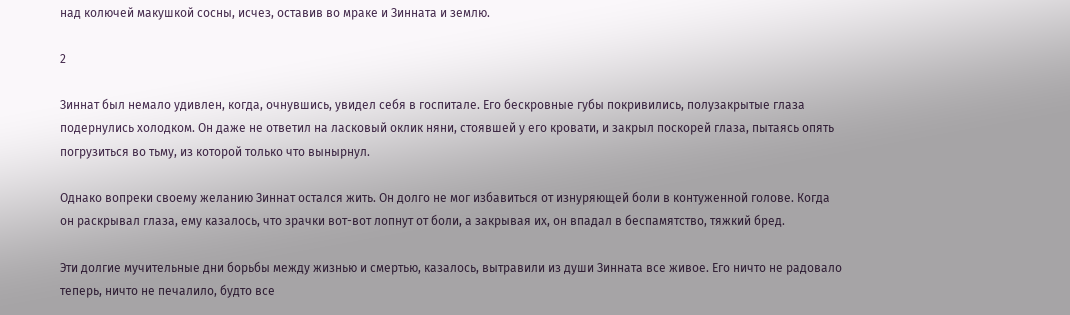над колючей макушкой сосны, исчез, оставив во мраке и Зинната и землю.

2

Зиннат был немало удивлен, когда, очнувшись, увидел себя в госпитале. Его бескровные губы покривились, полузакрытые глаза подернулись холодком. Он даже не ответил на ласковый оклик няни, стоявшей у его кровати, и закрыл поскорей глаза, пытаясь опять погрузиться во тьму, из которой только что вынырнул.

Однако вопреки своему желанию Зиннат остался жить. Он долго не мог избавиться от изнуряющей боли в контуженной голове. Когда он раскрывал глаза, ему казалось, что зрачки вот-вот лопнут от боли, а закрывая их, он впадал в беспамятство, тяжкий бред.

Эти долгие мучительные дни борьбы между жизнью и смертью, казалось, вытравили из души Зинната все живое. Его ничто не радовало теперь, ничто не печалило, будто все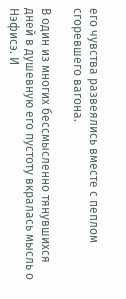его чувства развеялись вместе с пеплом сгоревшего вагона.

В один из многих бессмысленно тянувшихся дней в душевную его пустоту вкралась мысль о Нэфисэ. И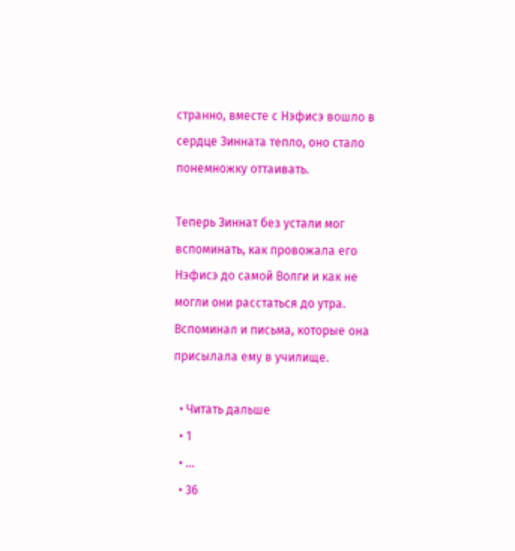странно, вместе с Нэфисэ вошло в сердце Зинната тепло, оно стало понемножку оттаивать.

Теперь Зиннат без устали мог вспоминать, как провожала его Нэфисэ до самой Волги и как не могли они расстаться до утра. Вспоминал и письма, которые она присылала ему в училище.

  • Читать дальше
  • 1
  • ...
  • 36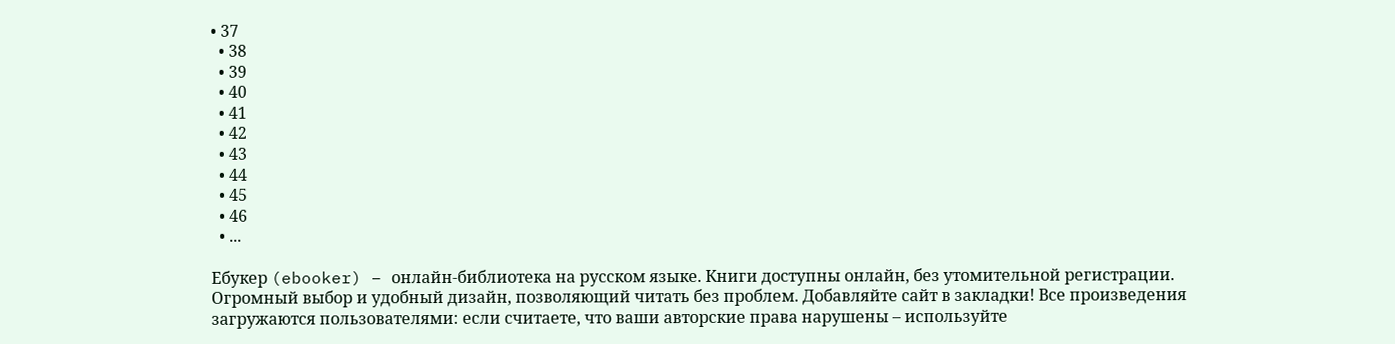• 37
  • 38
  • 39
  • 40
  • 41
  • 42
  • 43
  • 44
  • 45
  • 46
  • ...

Ебукер (ebooker) – онлайн-библиотека на русском языке. Книги доступны онлайн, без утомительной регистрации. Огромный выбор и удобный дизайн, позволяющий читать без проблем. Добавляйте сайт в закладки! Все произведения загружаются пользователями: если считаете, что ваши авторские права нарушены – используйте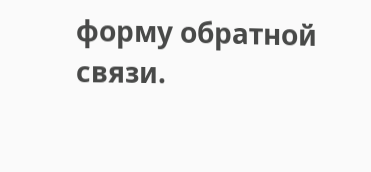форму обратной связи.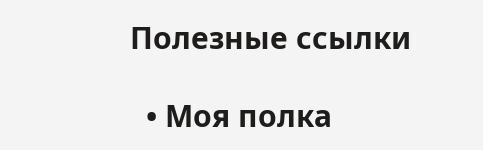Полезные ссылки

  • Моя полка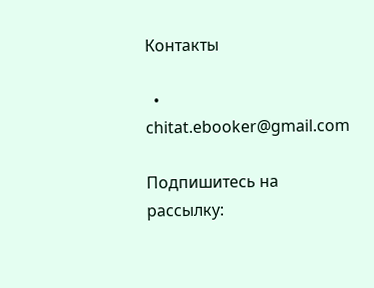Контакты

  • chitat.ebooker@gmail.com

Подпишитесь на рассылку: